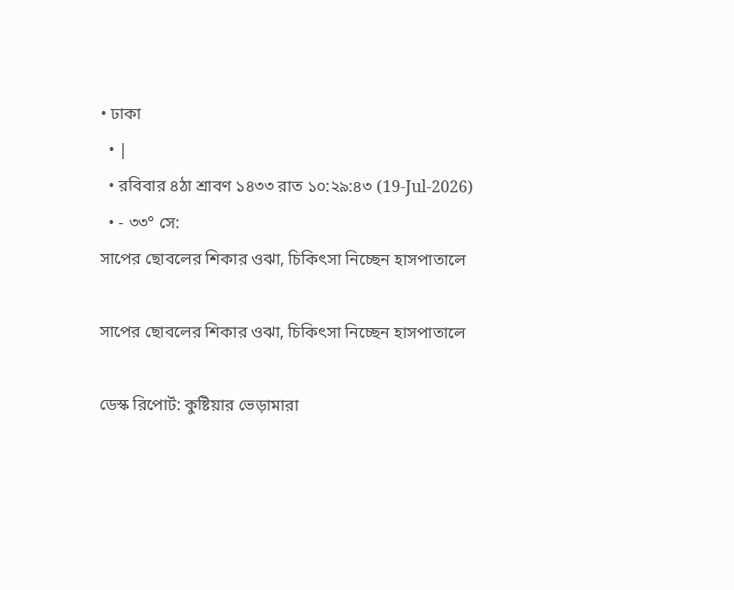• ঢাকা
  • |
  • রবিবার ৪ঠা শ্রাবণ ১৪৩৩ রাত ১০:২৯:৪৩ (19-Jul-2026)
  • - ৩৩° সে:
সাপের ছোবলের শিকার ওঝা, চিকিৎসা নিচ্ছেন হাসপাতালে

সাপের ছোবলের শিকার ওঝা, চিকিৎসা নিচ্ছেন হাসপাতালে

ডেস্ক রিপোর্ট: কুষ্টিয়ার ভেড়ামারা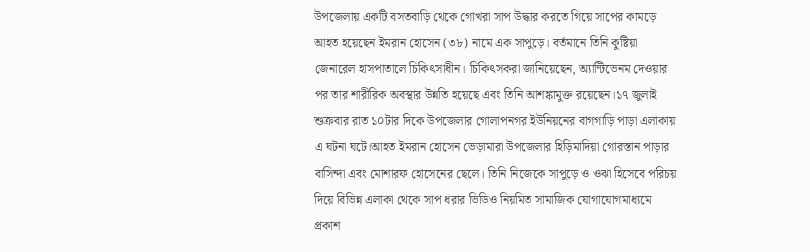উপজেলায় একটি বসতবাড়ি থেকে গোখরা সাপ উদ্ধার করতে গিয়ে সাপের কামড়ে আহত হয়েছেন ইমরান হোসেন (৩৮) নামে এক সাপুড়ে। বর্তমানে তিনি কুষ্টিয়া জেনারেল হাসপাতালে চিকিৎসাধীন। চিকিৎসকরা জানিয়েছেন, অ্যান্টিভেনম দেওয়ার পর তার শারীরিক অবস্থার উন্নতি হয়েছে এবং তিনি আশঙ্কামুক্ত রয়েছেন।১৭ জুলাই শুক্রবার রাত ১০টার দিকে উপজেলার গোলাপনগর ইউনিয়নের বাগগাড়ি পাড়া এলাকায় এ ঘটনা ঘটে।আহত ইমরান হোসেন ভেড়ামারা উপজেলার হিড়িমাদিয়া গোরস্তান পাড়ার বাসিন্দা এবং মোশারফ হোসেনের ছেলে। তিনি নিজেকে সাপুড়ে ও ওঝা হিসেবে পরিচয় দিয়ে বিভিন্ন এলাকা থেকে সাপ ধরার ভিডিও নিয়মিত সামাজিক যোগাযোগমাধ্যমে প্রকাশ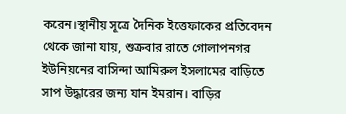করেন।স্থানীয় সূত্রে দৈনিক ইত্তেফাকের প্রতিবেদন থেকে জানা যায়, শুক্রবার রাতে গোলাপনগর ইউনিয়নের বাসিন্দা আমিরুল ইসলামের বাড়িতে সাপ উদ্ধারের জন্য যান ইমরান। বাড়ির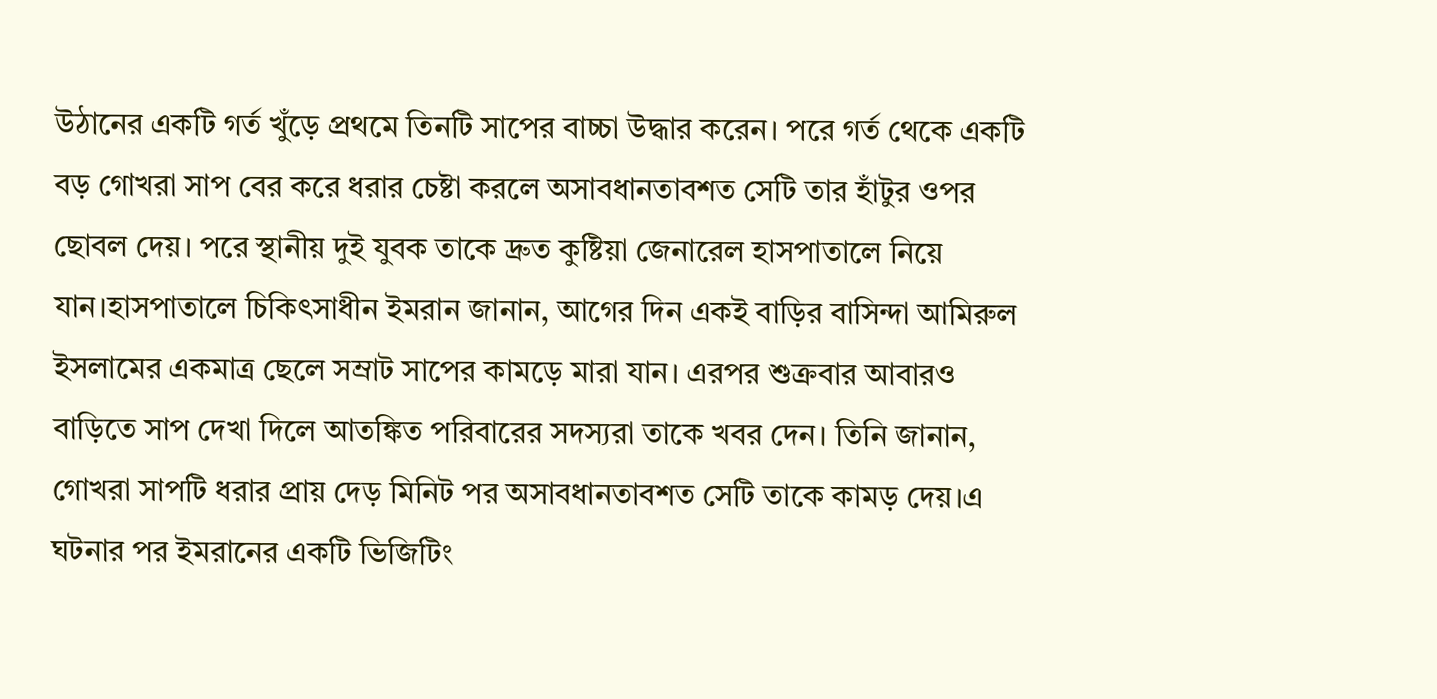উঠানের একটি গর্ত খুঁড়ে প্রথমে তিনটি সাপের বাচ্চা উদ্ধার করেন। পরে গর্ত থেকে একটি বড় গোখরা সাপ বের করে ধরার চেষ্টা করলে অসাবধানতাবশত সেটি তার হাঁটুর ওপর ছোবল দেয়। পরে স্থানীয় দুই যুবক তাকে দ্রুত কুষ্টিয়া জেনারেল হাসপাতালে নিয়ে যান।হাসপাতালে চিকিৎসাধীন ইমরান জানান, আগের দিন একই বাড়ির বাসিন্দা আমিরুল ইসলামের একমাত্র ছেলে সম্রাট সাপের কামড়ে মারা যান। এরপর শুক্রবার আবারও বাড়িতে সাপ দেখা দিলে আতঙ্কিত পরিবারের সদস্যরা তাকে খবর দেন। তিনি জানান, গোখরা সাপটি ধরার প্রায় দেড় মিনিট পর অসাবধানতাবশত সেটি তাকে কামড় দেয়।এ ঘটনার পর ইমরানের একটি ভিজিটিং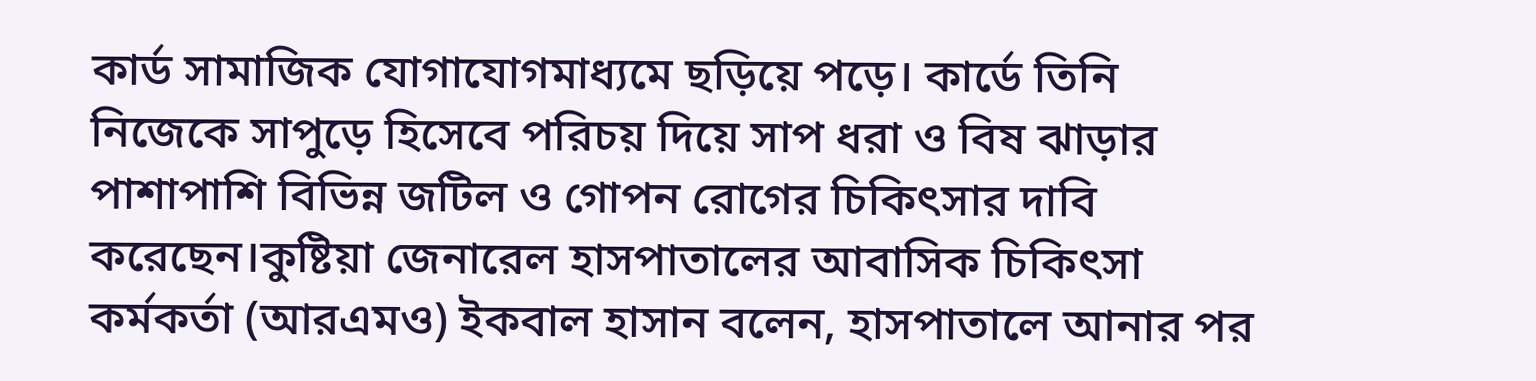কার্ড সামাজিক যোগাযোগমাধ্যমে ছড়িয়ে পড়ে। কার্ডে তিনি নিজেকে সাপুড়ে হিসেবে পরিচয় দিয়ে সাপ ধরা ও বিষ ঝাড়ার পাশাপাশি বিভিন্ন জটিল ও গোপন রোগের চিকিৎসার দাবি করেছেন।কুষ্টিয়া জেনারেল হাসপাতালের আবাসিক চিকিৎসা কর্মকর্তা (আরএমও) ইকবাল হাসান বলেন, হাসপাতালে আনার পর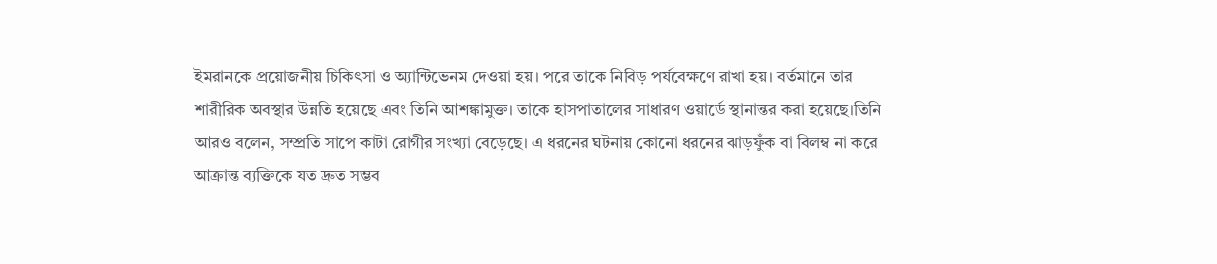ইমরানকে প্রয়োজনীয় চিকিৎসা ও অ্যান্টিভেনম দেওয়া হয়। পরে তাকে নিবিড় পর্যবেক্ষণে রাখা হয়। বর্তমানে তার শারীরিক অবস্থার উন্নতি হয়েছে এবং তিনি আশঙ্কামুক্ত। তাকে হাসপাতালের সাধারণ ওয়ার্ডে স্থানান্তর করা হয়েছে।তিনি আরও বলেন, সম্প্রতি সাপে কাটা রোগীর সংখ্যা বেড়েছে। এ ধরনের ঘটনায় কোনো ধরনের ঝাড়ফুঁক বা বিলম্ব না করে আক্রান্ত ব্যক্তিকে যত দ্রুত সম্ভব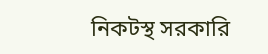নিকটস্থ সরকারি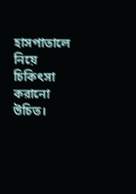হাসপাতালে নিয়ে চিকিৎসা করানো উচিত।